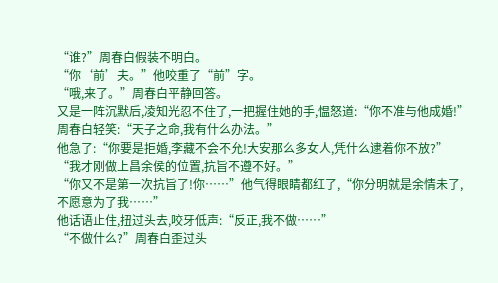“谁?”周春白假装不明白。
“你‘前’夫。”他咬重了“前”字。
“哦,来了。”周春白平静回答。
又是一阵沉默后,凌知光忍不住了,一把握住她的手,愠怒道:“你不准与他成婚!”
周春白轻笑:“天子之命,我有什么办法。”
他急了:“你要是拒婚,李藏不会不允!大安那么多女人,凭什么逮着你不放?”
“我才刚做上昌余侯的位置,抗旨不遵不好。”
“你又不是第一次抗旨了!你……”他气得眼睛都红了,“你分明就是余情未了,不愿意为了我……”
他话语止住,扭过头去,咬牙低声:“反正,我不做……”
“不做什么?”周春白歪过头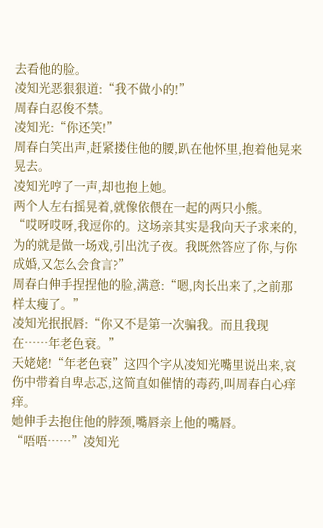去看他的脸。
凌知光恶狠狠道:“我不做小的!”
周春白忍俊不禁。
凌知光:“你还笑!”
周春白笑出声,赶紧搂住他的腰,趴在他怀里,抱着他晃来晃去。
凌知光哼了一声,却也抱上她。
两个人左右摇晃着,就像依偎在一起的两只小熊。
“哎呀哎呀,我逗你的。这场亲其实是我向天子求来的,为的就是做一场戏,引出沈子夜。我既然答应了你,与你成婚,又怎么会食言?”
周春白伸手捏捏他的脸,满意:“嗯,肉长出来了,之前那样太瘦了。”
凌知光抿抿唇:“你又不是第一次骗我。而且我现在……年老色衰。”
天姥姥!“年老色衰”这四个字从凌知光嘴里说出来,哀伤中带着自卑忐忑,这简直如催情的毒药,叫周春白心痒痒。
她伸手去抱住他的脖颈,嘴唇亲上他的嘴唇。
“唔唔……”凌知光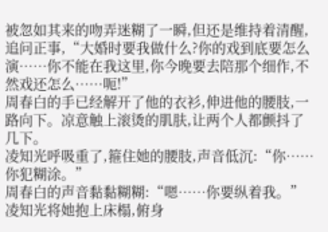被忽如其来的吻弄迷糊了一瞬,但还是维持着清醒,追问正事,“大婚时要我做什么?你的戏到底要怎么演……你不能在我这里,你今晚要去陪那个细作,不然戏还怎么……呃!”
周春白的手已经解开了他的衣衫,伸进他的腰肢,一路向下。凉意触上滚烫的肌肤,让两个人都颤抖了几下。
凌知光呼吸重了,箍住她的腰肢,声音低沉:“你……你犯糊涂。”
周春白的声音黏黏糊糊:“嗯……你要纵着我。”
凌知光将她抱上床榻,俯身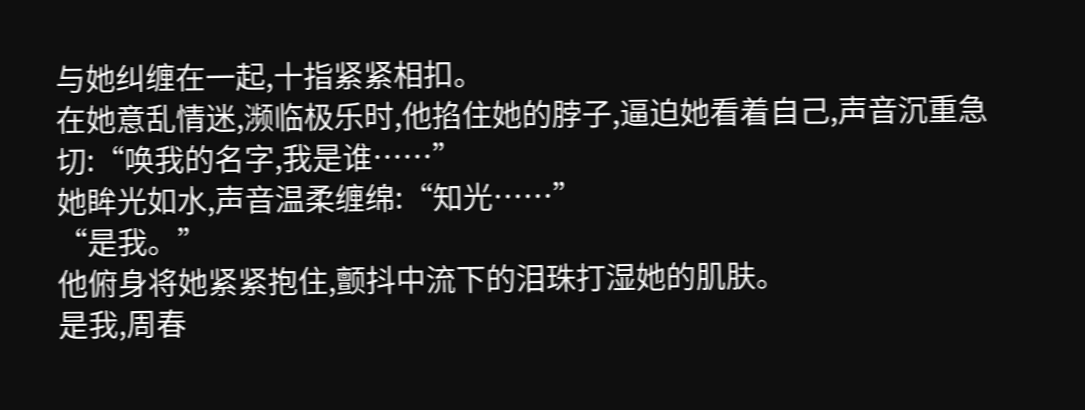与她纠缠在一起,十指紧紧相扣。
在她意乱情迷,濒临极乐时,他掐住她的脖子,逼迫她看着自己,声音沉重急切:“唤我的名字,我是谁……”
她眸光如水,声音温柔缠绵:“知光……”
“是我。”
他俯身将她紧紧抱住,颤抖中流下的泪珠打湿她的肌肤。
是我,周春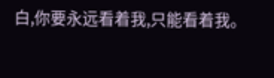白,你要永远看着我,只能看着我。